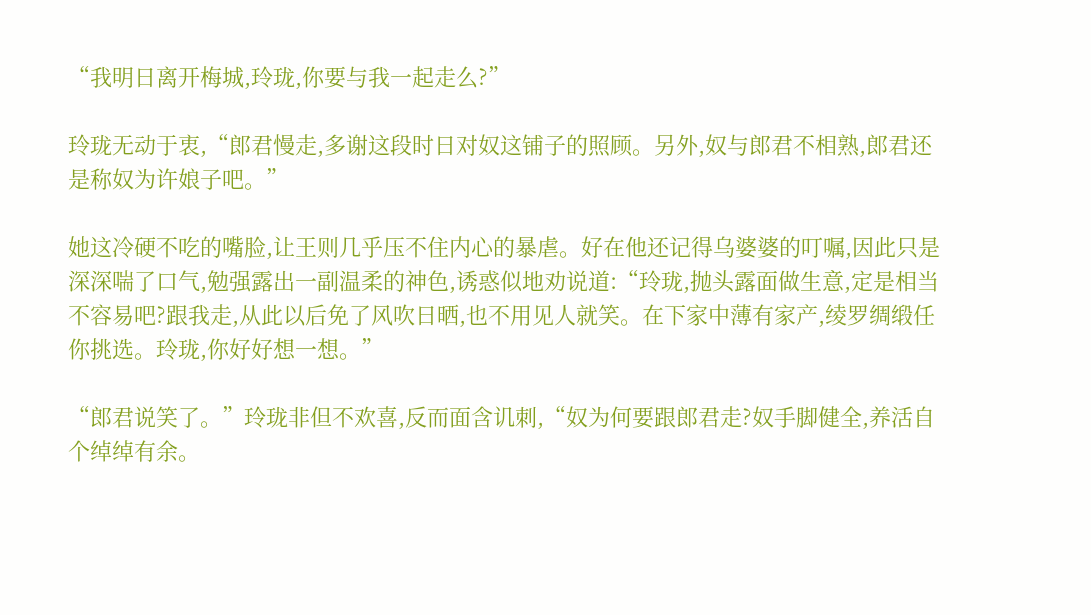“我明日离开梅城,玲珑,你要与我一起走么?”

玲珑无动于衷,“郎君慢走,多谢这段时日对奴这铺子的照顾。另外,奴与郎君不相熟,郎君还是称奴为许娘子吧。”

她这冷硬不吃的嘴脸,让王则几乎压不住内心的暴虐。好在他还记得乌婆婆的叮嘱,因此只是深深喘了口气,勉强露出一副温柔的神色,诱惑似地劝说道:“玲珑,抛头露面做生意,定是相当不容易吧?跟我走,从此以后免了风吹日晒,也不用见人就笑。在下家中薄有家产,绫罗绸缎任你挑选。玲珑,你好好想一想。”

“郎君说笑了。”玲珑非但不欢喜,反而面含讥刺,“奴为何要跟郎君走?奴手脚健全,养活自个绰绰有余。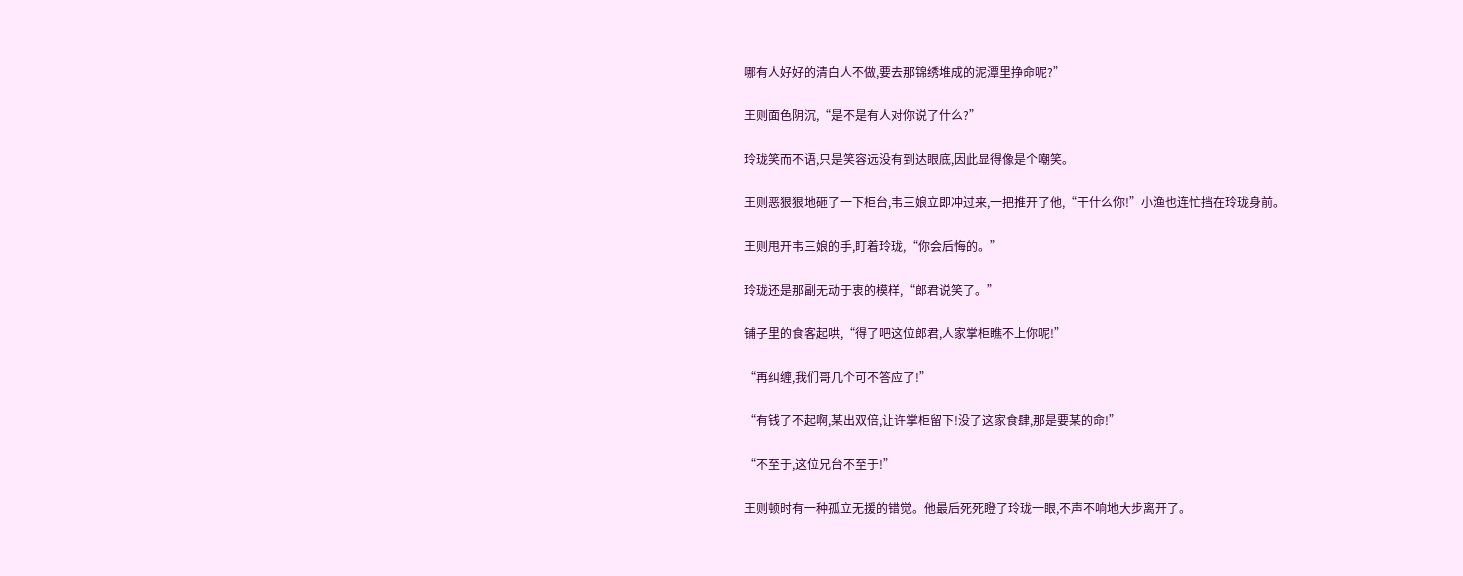哪有人好好的清白人不做,要去那锦绣堆成的泥潭里挣命呢?”

王则面色阴沉,“是不是有人对你说了什么?”

玲珑笑而不语,只是笑容远没有到达眼底,因此显得像是个嘲笑。

王则恶狠狠地砸了一下柜台,韦三娘立即冲过来,一把推开了他,“干什么你!”小渔也连忙挡在玲珑身前。

王则甩开韦三娘的手,盯着玲珑,“你会后悔的。”

玲珑还是那副无动于衷的模样,“郎君说笑了。”

铺子里的食客起哄,“得了吧这位郎君,人家掌柜瞧不上你呢!”

“再纠缠,我们哥几个可不答应了!”

“有钱了不起啊,某出双倍,让许掌柜留下!没了这家食肆,那是要某的命!”

“不至于,这位兄台不至于!”

王则顿时有一种孤立无援的错觉。他最后死死瞪了玲珑一眼,不声不响地大步离开了。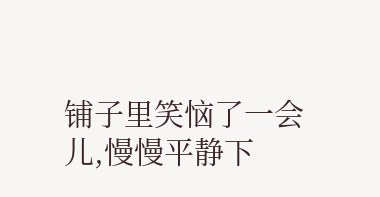铺子里笑恼了一会儿,慢慢平静下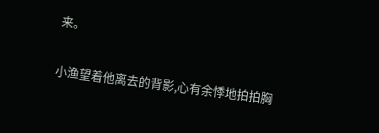来。

小渔望着他离去的背影,心有余悸地拍拍胸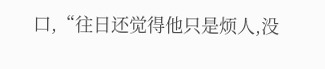口,“往日还觉得他只是烦人,没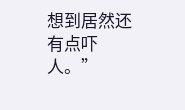想到居然还有点吓人。”